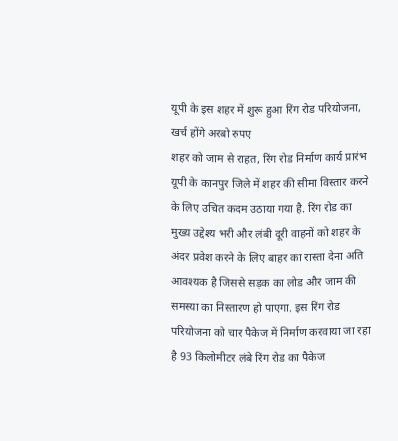यूपी के इस शहर में शुरू हुआ रिंग रोड परियोजना, खर्च होंगे अरबो रुपए
शहर को जाम से राहत, रिंग रोड निर्माण कार्य प्रारंभ
यूपी के कानपुर जिले में शहर की सीमा विस्तार करने के लिए उचित कदम उठाया गया है. रिंग रोड का मुख्य उद्देश्य भरी और लंबी दूरी वाहनों को शहर के अंदर प्रवेश करने के लिए बाहर का रास्ता देना अति आवश्यक है जिससे सड़क का लोड और जाम की समस्या का निस्तारण हो पाएगा. इस रिंग रोड परियोजना को चार पैकेज में निर्माण करवाया जा रहा है 93 किलोमीटर लंबे रिंग रोड का पैकेज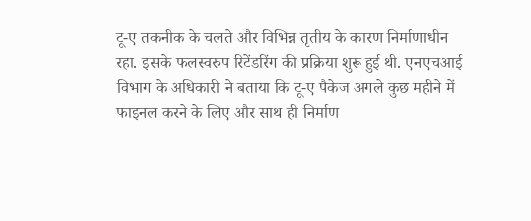टू-ए तकनीक के चलते और विभिन्न तृतीय के कारण निर्माणाधीन रहा. इसके फलस्वरुप रिटेंडरिंग की प्रक्रिया शुरू हुई थी. एनएचआई विभाग के अधिकारी ने बताया कि टू-ए पैकेज अगले कुछ महीने में फाइनल करने के लिए और साथ ही निर्माण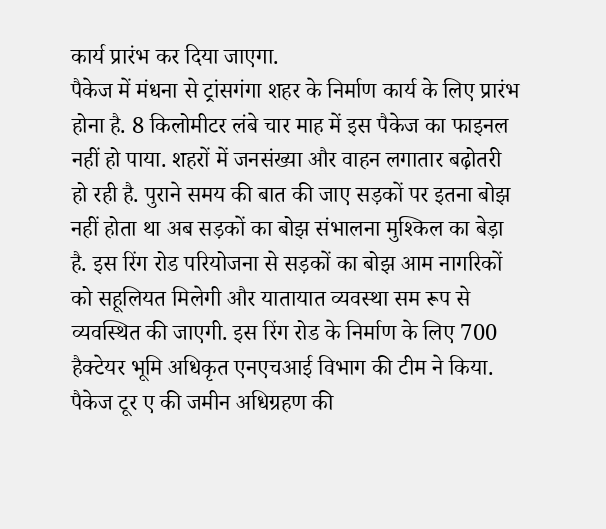कार्य प्रारंभ कर दिया जाएगा.
पैकेज में मंधना से ट्रांसगंगा शहर के निर्माण कार्य के लिए प्रारंभ होना है. 8 किलोमीटर लंबे चार माह में इस पैकेज का फाइनल नहीं हो पाया. शहरों में जनसंख्या और वाहन लगातार बढ़ोतरी हो रही है. पुराने समय की बात की जाए सड़कों पर इतना बोझ नहीं होता था अब सड़कों का बोझ संभालना मुश्किल का बेड़ा है. इस रिंग रोड परियोजना से सड़कों का बोझ आम नागरिकों को सहूलियत मिलेगी और यातायात व्यवस्था सम रूप से व्यवस्थित की जाएगी. इस रिंग रोड के निर्माण के लिए 700 हैक्टेयर भूमि अधिकृत एनएचआई विभाग की टीम ने किया. पैकेज टूर ए की जमीन अधिग्रहण की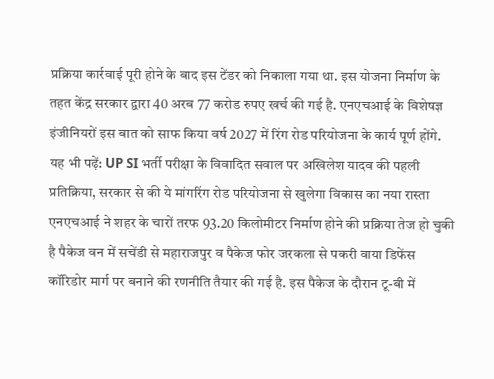प्रक्रिया कार्रवाई पूरी होने के बाद इस टेंडर को निकाला गया था. इस योजना निर्माण के तहत केंद्र सरकार द्वारा 40 अरब 77 करोड रुपए खर्च की गई है. एनएचआई के विशेषज्ञ इंजीनियरों इस बात को साफ किया वर्ष 2027 में रिंग रोड परियोजना के कार्य पूर्ण होंगे.
यह भी पढ़ें: UP SI भर्ती परीक्षा के विवादित सवाल पर अखिलेश यादव की पहली प्रतिक्रिया, सरकार से की ये मांगरिंग रोड परियोजना से खुलेगा विकास का नया रास्ता
एनएचआई ने शहर के चारों तरफ 93.20 किलोमीटर निर्माण होने की प्रक्रिया तेज हो चुकी है पैकेज वन में सचेंडी से महाराजपुर व पैकेज फोर जरकला से पकरी वाया डिफेंस कॉरिडोर मार्ग पर बनाने की रणनीति तैयार की गई है. इस पैकेज के दौरान टू-बी में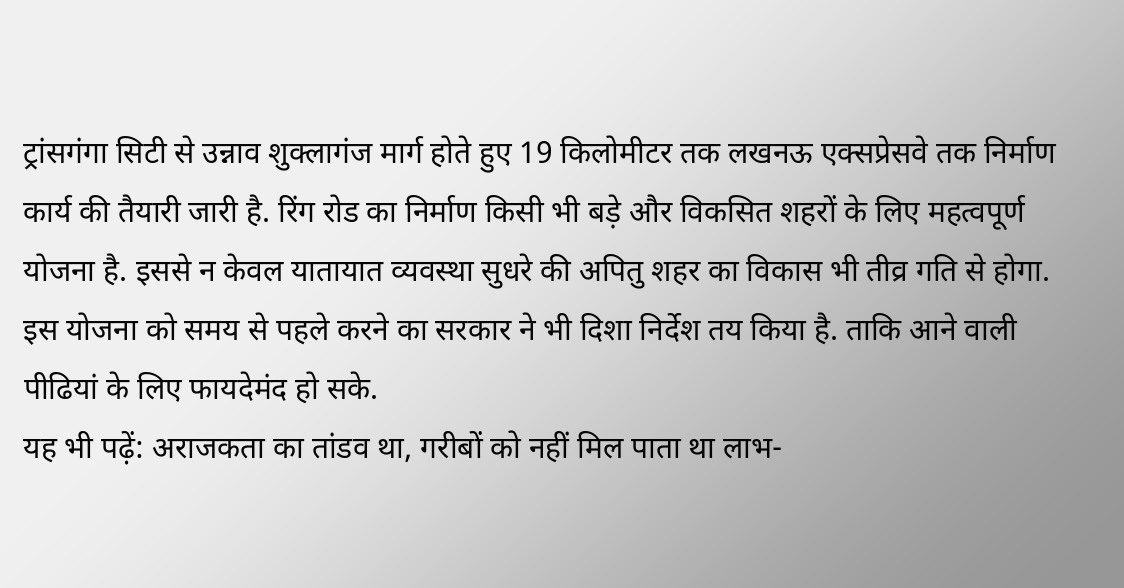ट्रांसगंगा सिटी से उन्नाव शुक्लागंज मार्ग होते हुए 19 किलोमीटर तक लखनऊ एक्सप्रेसवे तक निर्माण कार्य की तैयारी जारी है. रिंग रोड का निर्माण किसी भी बड़े और विकसित शहरों के लिए महत्वपूर्ण योजना है. इससे न केवल यातायात व्यवस्था सुधरे की अपितु शहर का विकास भी तीव्र गति से होगा. इस योजना को समय से पहले करने का सरकार ने भी दिशा निर्देश तय किया है. ताकि आने वाली पीढियां के लिए फायदेमंद हो सके.
यह भी पढ़ें: अराजकता का तांडव था, गरीबों को नहीं मिल पाता था लाभ-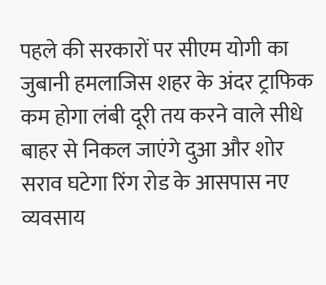पहले की सरकारों पर सीएम योगी का जुबानी हमलाजिस शहर के अंदर ट्राफिक कम होगा लंबी दूरी तय करने वाले सीधे बाहर से निकल जाएंगे दुआ और शोर सराव घटेगा रिंग रोड के आसपास नए व्यवसाय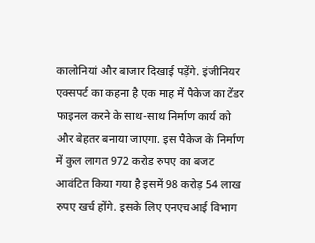कालोनियां और बाजार दिखाई पड़ेंगे. इंजीनियर एक्सपर्ट का कहना है एक माह में पैकेज का टेंडर फाइनल करने के साथ-साथ निर्माण कार्य को और बेहतर बनाया जाएगा. इस पैकेज के निर्माण में कुल लागत 972 करोड रुपए का बजट आवंटित किया गया है इसमें 98 करोड़ 54 लाख रुपए खर्च होंगे. इसके लिए एनएचआई विभाग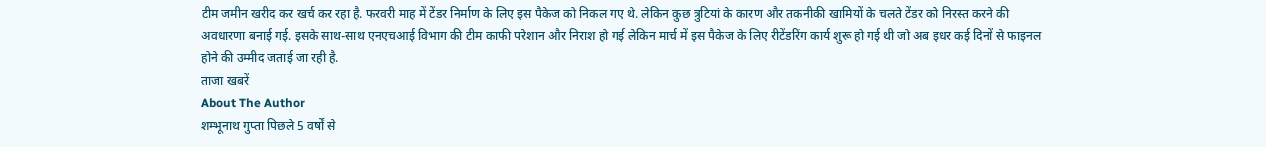टीम जमीन खरीद कर खर्च कर रहा है. फरवरी माह में टेंडर निर्माण के लिए इस पैकेज को निकल गए थे. लेकिन कुछ त्रुटियां के कारण और तकनीकी खामियों के चलते टेंडर को निरस्त करने की अवधारणा बनाई गई. इसके साथ-साथ एनएचआई विभाग की टीम काफी परेशान और निराश हो गई लेकिन मार्च में इस पैकेज के लिए रीटेंडरिंग कार्य शुरू हो गई थी जो अब इधर कई दिनों से फाइनल होने की उम्मीद जताई जा रही है.
ताजा खबरें
About The Author
शम्भूनाथ गुप्ता पिछले 5 वर्षों से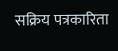सक्रिय पत्रकारिता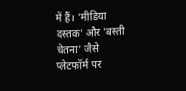में हैं। 'मीडिया दस्तक' और 'बस्ती चेतना' जैसे प्लेटफॉर्म पर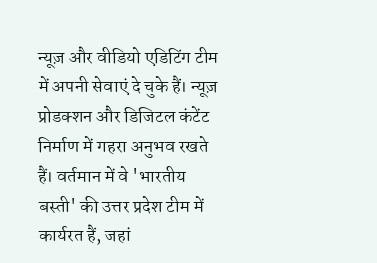न्यूज़ और वीडियो एडिटिंग टीम में अपनी सेवाएं दे चुके हैं। न्यूज़ प्रोडक्शन और डिजिटल कंटेंट निर्माण में गहरा अनुभव रखते हैं। वर्तमान में वे 'भारतीय बस्ती' की उत्तर प्रदेश टीम में कार्यरत हैं, जहां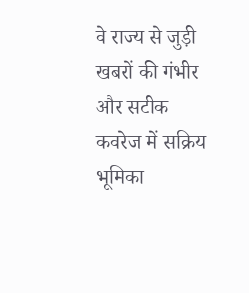वे राज्य से जुड़ी खबरों की गंभीर और सटीक कवरेज में सक्रिय भूमिका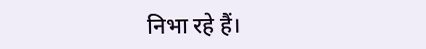निभा रहे हैं।